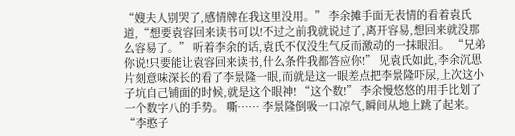“嫂夫人别哭了,感情牌在我这里没用。” 李余摊手面无表情的看着袁氏道,“想要袁容回来读书可以!不过之前我就说过了,离开容易,想回来就没那么容易了。” 听着李余的话,袁氏不仅没生气反而激动的一抹眼泪。 “兄弟你说!只要能让袁容回来读书,什么条件我都答应你!” 见袁氏如此,李余沉思片刻意味深长的看了李景隆一眼,而就是这一眼差点把李景隆吓尿,上次这小子坑自己铺面的时候,就是这个眼神! “这个数!” 李余慢悠悠的用手比划了一个数字八的手势。 嘶…… 李景隆倒吸一口凉气,瞬间从地上跳了起来。 “李憨子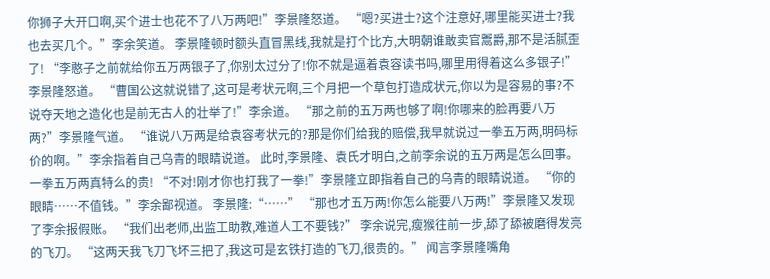你狮子大开口啊,买个进士也花不了八万两吧!”李景隆怒道。 “嗯?买进士?这个注意好,哪里能买进士?我也去买几个。”李余笑道。 李景隆顿时额头直冒黑线,我就是打个比方,大明朝谁敢卖官鬻爵,那不是活腻歪了! “李憨子之前就给你五万两银子了,你别太过分了!你不就是逼着袁容读书吗,哪里用得着这么多银子!”李景隆怒道。 “曹国公这就说错了,这可是考状元啊,三个月把一个草包打造成状元,你以为是容易的事?不说夺天地之造化也是前无古人的壮举了!”李余道。 “那之前的五万两也够了啊!你哪来的脸再要八万两?”李景隆气道。 “谁说八万两是给袁容考状元的?那是你们给我的赔偿,我早就说过一拳五万两,明码标价的啊。”李余指着自己乌青的眼睛说道。 此时,李景隆、袁氏才明白,之前李余说的五万两是怎么回事。 一拳五万两真特么的贵! “不对!刚才你也打我了一拳!”李景隆立即指着自己的乌青的眼睛说道。 “你的眼睛……不值钱。”李余鄙视道。 李景隆:“……” “那也才五万两!你怎么能要八万两!”李景隆又发现了李余报假账。 “我们出老师,出监工助教,难道人工不要钱?” 李余说完,瘦猴往前一步,舔了舔被磨得发亮的飞刀。 “这两天我飞刀飞坏三把了,我这可是玄铁打造的飞刀,很贵的。” 闻言李景隆嘴角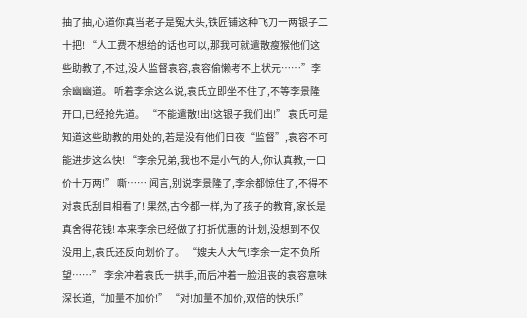抽了抽,心道你真当老子是冤大头,铁匠铺这种飞刀一两银子二十把! “人工费不想给的话也可以,那我可就遣散瘦猴他们这些助教了,不过,没人监督袁容,袁容偷懒考不上状元……”李余幽幽道。 听着李余这么说,袁氏立即坐不住了,不等李景隆开口,已经抢先道。 “不能遣散!出!这银子我们出!” 袁氏可是知道这些助教的用处的,若是没有他们日夜“监督”,袁容不可能进步这么快! “李余兄弟,我也不是小气的人,你认真教,一口价十万两!” 嘶…… 闻言,别说李景隆了,李余都惊住了,不得不对袁氏刮目相看了! 果然,古今都一样,为了孩子的教育,家长是真舍得花钱! 本来李余已经做了打折优惠的计划,没想到不仅没用上,袁氏还反向划价了。 “嫂夫人大气!李余一定不负所望……” 李余冲着袁氏一拱手,而后冲着一脸沮丧的袁容意味深长道,“加量不加价!” “对!加量不加价,双倍的快乐!”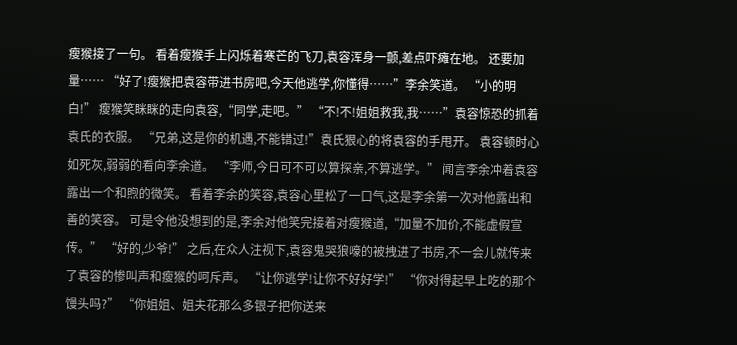瘦猴接了一句。 看着瘦猴手上闪烁着寒芒的飞刀,袁容浑身一颤,差点吓瘫在地。 还要加量…… “好了!瘦猴把袁容带进书房吧,今天他逃学,你懂得……”李余笑道。 “小的明白!” 瘦猴笑眯眯的走向袁容,“同学,走吧。” “不!不!姐姐救我,我……”袁容惊恐的抓着袁氏的衣服。 “兄弟,这是你的机遇,不能错过!”袁氏狠心的将袁容的手甩开。 袁容顿时心如死灰,弱弱的看向李余道。 “李师,今日可不可以算探亲,不算逃学。” 闻言李余冲着袁容露出一个和煦的微笑。 看着李余的笑容,袁容心里松了一口气,这是李余第一次对他露出和善的笑容。 可是令他没想到的是,李余对他笑完接着对瘦猴道,“加量不加价,不能虚假宣传。” “好的,少爷!” 之后,在众人注视下,袁容鬼哭狼嚎的被拽进了书房,不一会儿就传来了袁容的惨叫声和瘦猴的呵斥声。 “让你逃学!让你不好好学!” “你对得起早上吃的那个馒头吗?” “你姐姐、姐夫花那么多银子把你送来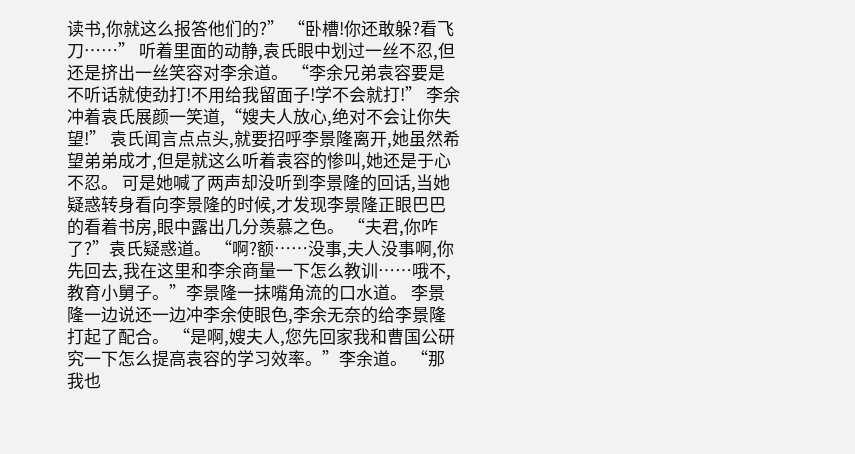读书,你就这么报答他们的?” “卧槽!你还敢躲?看飞刀……” 听着里面的动静,袁氏眼中划过一丝不忍,但还是挤出一丝笑容对李余道。 “李余兄弟袁容要是不听话就使劲打!不用给我留面子!学不会就打!” 李余冲着袁氏展颜一笑道,“嫂夫人放心,绝对不会让你失望!” 袁氏闻言点点头,就要招呼李景隆离开,她虽然希望弟弟成才,但是就这么听着袁容的惨叫,她还是于心不忍。 可是她喊了两声却没听到李景隆的回话,当她疑惑转身看向李景隆的时候,才发现李景隆正眼巴巴的看着书房,眼中露出几分羡慕之色。 “夫君,你咋了?”袁氏疑惑道。 “啊?额……没事,夫人没事啊,你先回去,我在这里和李余商量一下怎么教训……哦不,教育小舅子。”李景隆一抹嘴角流的口水道。 李景隆一边说还一边冲李余使眼色,李余无奈的给李景隆打起了配合。 “是啊,嫂夫人,您先回家我和曹国公研究一下怎么提高袁容的学习效率。”李余道。 “那我也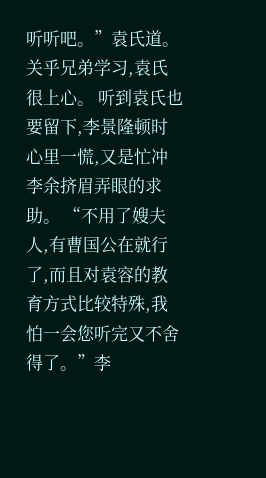听听吧。”袁氏道。 关乎兄弟学习,袁氏很上心。 听到袁氏也要留下,李景隆顿时心里一慌,又是忙冲李余挤眉弄眼的求助。 “不用了嫂夫人,有曹国公在就行了,而且对袁容的教育方式比较特殊,我怕一会您听完又不舍得了。”李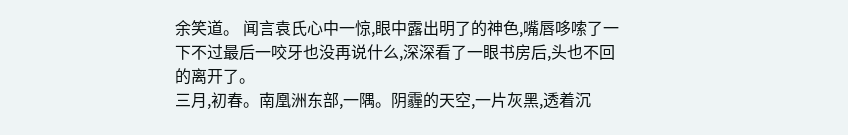余笑道。 闻言袁氏心中一惊,眼中露出明了的神色,嘴唇哆嗦了一下不过最后一咬牙也没再说什么,深深看了一眼书房后,头也不回的离开了。
三月,初春。南凰洲东部,一隅。阴霾的天空,一片灰黑,透着沉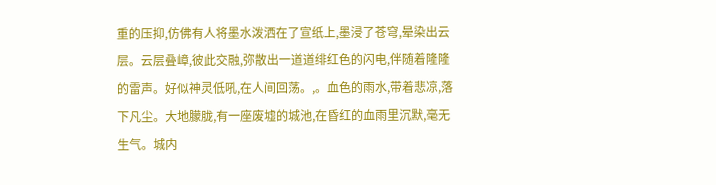重的压抑,仿佛有人将墨水泼洒在了宣纸上,墨浸了苍穹,晕染出云层。云层叠嶂,彼此交融,弥散出一道道绯红色的闪电,伴随着隆隆的雷声。好似神灵低吼,在人间回荡。,。血色的雨水,带着悲凉,落下凡尘。大地朦胧,有一座废墟的城池,在昏红的血雨里沉默,毫无生气。城内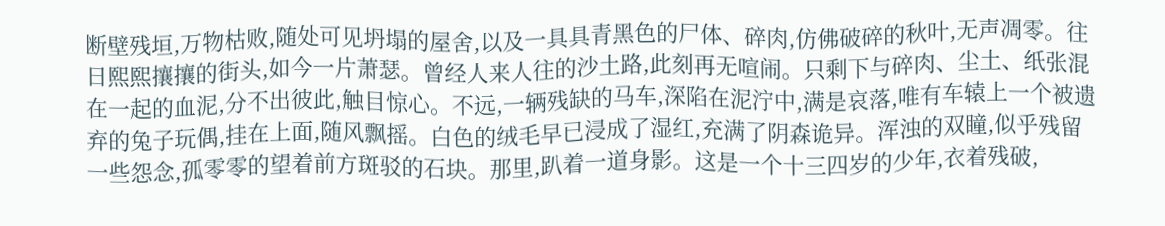断壁残垣,万物枯败,随处可见坍塌的屋舍,以及一具具青黑色的尸体、碎肉,仿佛破碎的秋叶,无声凋零。往日熙熙攘攘的街头,如今一片萧瑟。曾经人来人往的沙土路,此刻再无喧闹。只剩下与碎肉、尘土、纸张混在一起的血泥,分不出彼此,触目惊心。不远,一辆残缺的马车,深陷在泥泞中,满是哀落,唯有车辕上一个被遗弃的兔子玩偶,挂在上面,随风飘摇。白色的绒毛早已浸成了湿红,充满了阴森诡异。浑浊的双瞳,似乎残留一些怨念,孤零零的望着前方斑驳的石块。那里,趴着一道身影。这是一个十三四岁的少年,衣着残破,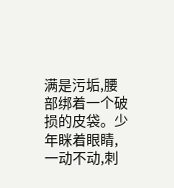满是污垢,腰部绑着一个破损的皮袋。少年眯着眼睛,一动不动,刺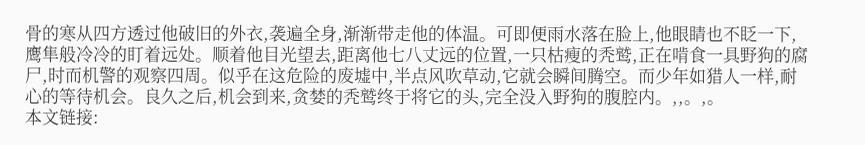骨的寒从四方透过他破旧的外衣,袭遍全身,渐渐带走他的体温。可即便雨水落在脸上,他眼睛也不眨一下,鹰隼般冷冷的盯着远处。顺着他目光望去,距离他七八丈远的位置,一只枯瘦的秃鹫,正在啃食一具野狗的腐尸,时而机警的观察四周。似乎在这危险的废墟中,半点风吹草动,它就会瞬间腾空。而少年如猎人一样,耐心的等待机会。良久之后,机会到来,贪婪的秃鹫终于将它的头,完全没入野狗的腹腔内。,,。,。
本文链接: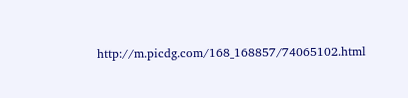http://m.picdg.com/168_168857/74065102.html